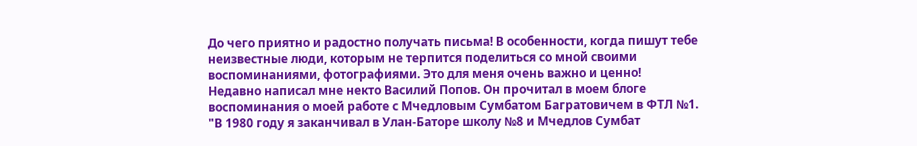До чего приятно и радостно получать письма! В особенности, когда пишут тебе неизвестные люди, которым не терпится поделиться со мной своими воспоминаниями, фотографиями. Это для меня очень важно и ценно!
Недавно написал мне некто Василий Попов. Он прочитал в моем блоге воспоминания о моей работе с Мчедловым Сумбатом Багратовичем в ФТЛ №1.
"В 1980 году я заканчивал в Улан-Баторе школу №8 и Мчедлов Сумбат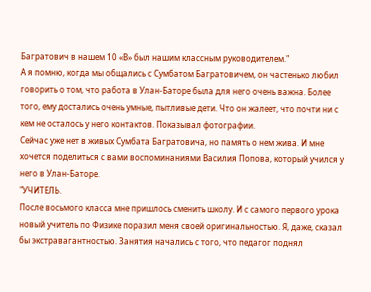Багратович в нашем 10 «В» был нашим классным руководителем."
А я помню, когда мы общались с Сумбатом Багратовичем, он частенько любил говорить о том, что работа в Улан-Баторе была для него очень важна. Более того, ему достались очень умные, пытливые дети. Что он жалеет, что почти ни с кем не осталось у него контактов. Показывал фотографии.
Сейчас уже нет в живых Сумбата Багратовича, но память о нем жива. И мне хочется поделиться с вами воспоминаниями Василия Попова, который учился у него в Улан-Баторе.
"УЧИТЕЛЬ.
После восьмого класса мне пришлось сменить школу. И с самого первого урока новый учитель по Физике поразил меня своей оригинальностью. Я, даже, сказал бы экстравагантностью. Занятия начались с того, что педагог поднял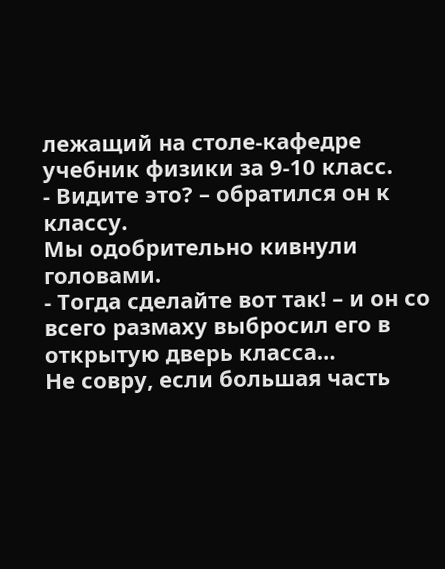лежащий на столе-кафедре учебник физики за 9-10 класс.
- Видите это? – обратился он к классу.
Мы одобрительно кивнули головами.
- Тогда сделайте вот так! – и он со всего размаху выбросил его в открытую дверь класса…
Не совру, если большая часть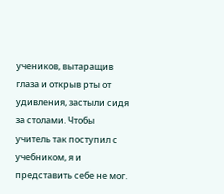учеников, вытаращив глаза и открыв рты от удивления, застыли сидя за столами. Чтобы учитель так поступил с учебником, я и представить себе не мог.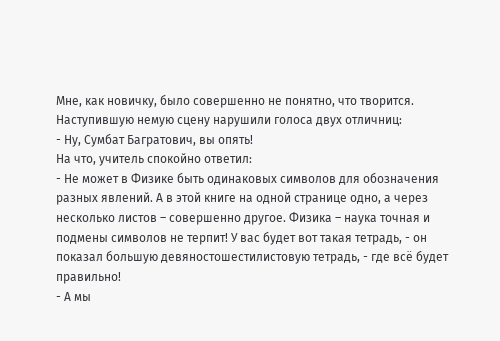Мне, как новичку, было совершенно не понятно, что творится. Наступившую немую сцену нарушили голоса двух отличниц:
- Ну, Сумбат Багратович, вы опять!
На что, учитель спокойно ответил:
- Не может в Физике быть одинаковых символов для обозначения разных явлений. А в этой книге на одной странице одно, а через несколько листов – совершенно другое. Физика – наука точная и подмены символов не терпит! У вас будет вот такая тетрадь, - он показал большую девяностошестилистовую тетрадь, - где всё будет правильно!
- А мы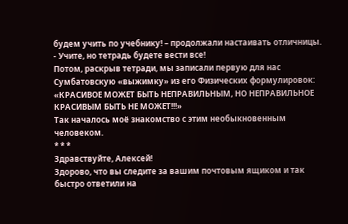будем учить по учебнику! – продолжали настаивать отличницы.
- Учите, но тетрадь будете вести все!
Потом, раскрыв тетради, мы записали первую для нас Сумбатовскую «выжимку» из его Физических формулировок: «КРАСИВОЕ МОЖЕТ БЫТЬ НЕПРАВИЛЬНЫМ, НО НЕПРАВИЛЬНОЕ КРАСИВЫМ БЫТЬ НЕ МОЖЕТ!!!»
Так началось моё знакомство с этим необыкновенным человеком.
* * *
Здравствуйте, Алексей!
Здорово, что вы следите за вашим почтовым ящиком и так быстро ответили на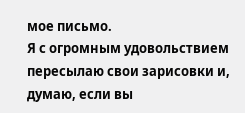мое письмо.
Я с огромным удовольствием пересылаю свои зарисовки и, думаю, если вы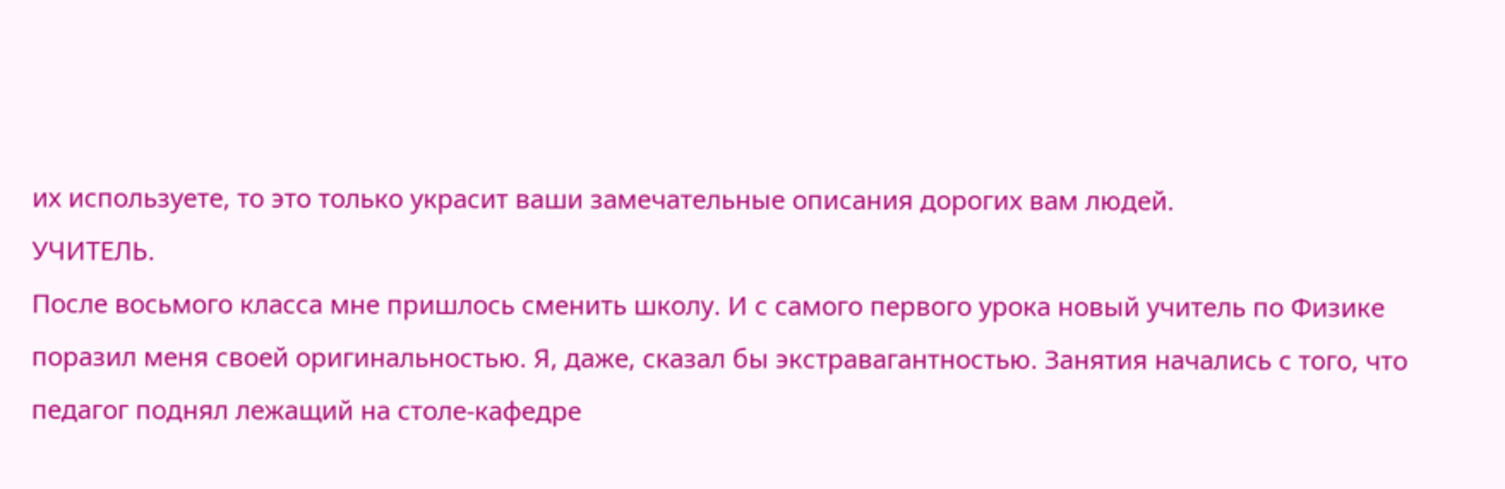их используете, то это только украсит ваши замечательные описания дорогих вам людей.
УЧИТЕЛЬ.
После восьмого класса мне пришлось сменить школу. И с самого первого урока новый учитель по Физике поразил меня своей оригинальностью. Я, даже, сказал бы экстравагантностью. Занятия начались с того, что педагог поднял лежащий на столе-кафедре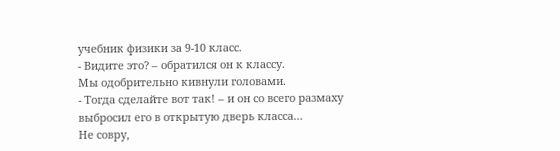учебник физики за 9-10 класс.
- Видите это? – обратился он к классу.
Мы одобрительно кивнули головами.
- Тогда сделайте вот так! – и он со всего размаху выбросил его в открытую дверь класса…
Не совру,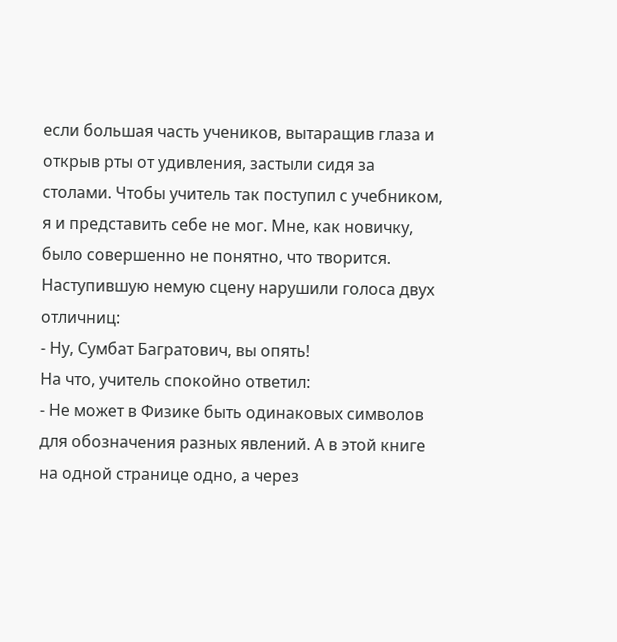если большая часть учеников, вытаращив глаза и открыв рты от удивления, застыли сидя за столами. Чтобы учитель так поступил с учебником, я и представить себе не мог. Мне, как новичку, было совершенно не понятно, что творится. Наступившую немую сцену нарушили голоса двух отличниц:
- Ну, Сумбат Багратович, вы опять!
На что, учитель спокойно ответил:
- Не может в Физике быть одинаковых символов для обозначения разных явлений. А в этой книге на одной странице одно, а через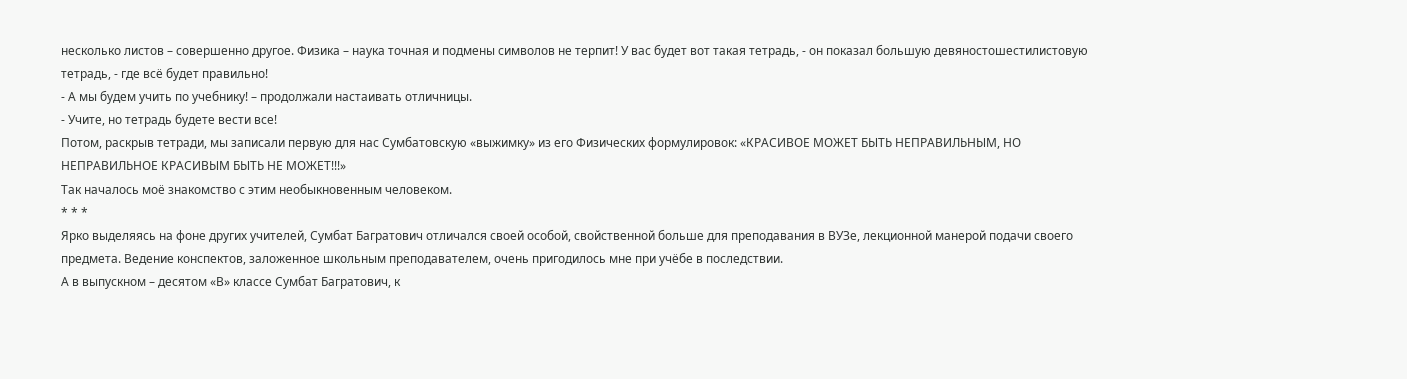несколько листов – совершенно другое. Физика – наука точная и подмены символов не терпит! У вас будет вот такая тетрадь, - он показал большую девяностошестилистовую тетрадь, - где всё будет правильно!
- А мы будем учить по учебнику! – продолжали настаивать отличницы.
- Учите, но тетрадь будете вести все!
Потом, раскрыв тетради, мы записали первую для нас Сумбатовскую «выжимку» из его Физических формулировок: «КРАСИВОЕ МОЖЕТ БЫТЬ НЕПРАВИЛЬНЫМ, НО НЕПРАВИЛЬНОЕ КРАСИВЫМ БЫТЬ НЕ МОЖЕТ!!!»
Так началось моё знакомство с этим необыкновенным человеком.
* * *
Ярко выделяясь на фоне других учителей, Сумбат Багратович отличался своей особой, свойственной больше для преподавания в ВУЗе, лекционной манерой подачи своего предмета. Ведение конспектов, заложенное школьным преподавателем, очень пригодилось мне при учёбе в последствии.
А в выпускном – десятом «В» классе Сумбат Багратович, к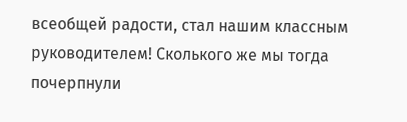всеобщей радости, стал нашим классным руководителем! Сколького же мы тогда почерпнули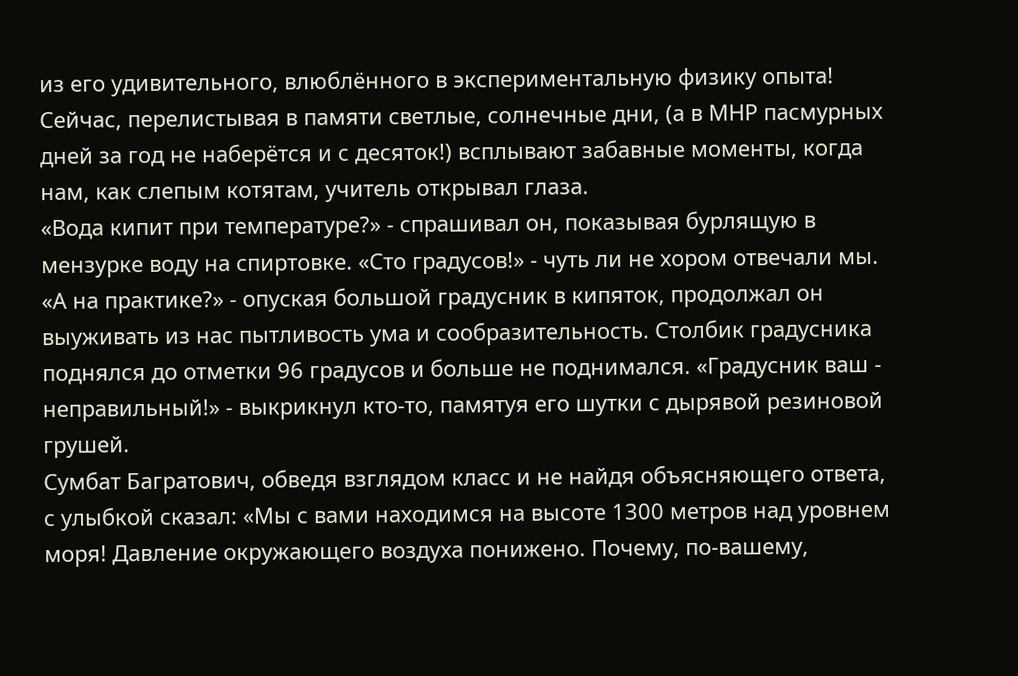из его удивительного, влюблённого в экспериментальную физику опыта!
Сейчас, перелистывая в памяти светлые, солнечные дни, (а в МНР пасмурных дней за год не наберётся и с десяток!) всплывают забавные моменты, когда нам, как слепым котятам, учитель открывал глаза.
«Вода кипит при температуре?» - спрашивал он, показывая бурлящую в мензурке воду на спиртовке. «Сто градусов!» - чуть ли не хором отвечали мы. «А на практике?» - опуская большой градусник в кипяток, продолжал он выуживать из нас пытливость ума и сообразительность. Столбик градусника поднялся до отметки 96 градусов и больше не поднимался. «Градусник ваш - неправильный!» - выкрикнул кто-то, памятуя его шутки с дырявой резиновой грушей.
Сумбат Багратович, обведя взглядом класс и не найдя объясняющего ответа, с улыбкой сказал: «Мы с вами находимся на высоте 1300 метров над уровнем моря! Давление окружающего воздуха понижено. Почему, по-вашему,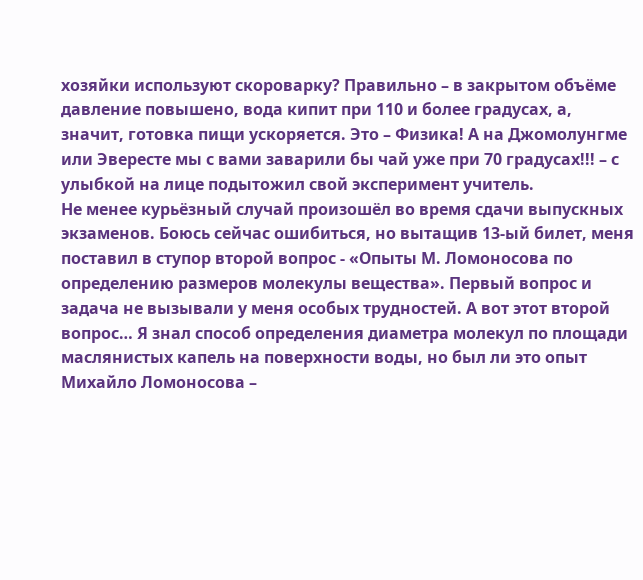хозяйки используют скороварку? Правильно – в закрытом объёме давление повышено, вода кипит при 110 и более градусах, а, значит, готовка пищи ускоряется. Это – Физика! А на Джомолунгме или Эвересте мы с вами заварили бы чай уже при 70 градусах!!! – с улыбкой на лице подытожил свой эксперимент учитель.
Не менее курьёзный случай произошёл во время сдачи выпускных экзаменов. Боюсь сейчас ошибиться, но вытащив 13-ый билет, меня поставил в ступор второй вопрос - «Опыты М. Ломоносова по определению размеров молекулы вещества». Первый вопрос и задача не вызывали у меня особых трудностей. А вот этот второй вопрос… Я знал способ определения диаметра молекул по площади маслянистых капель на поверхности воды, но был ли это опыт Михайло Ломоносова –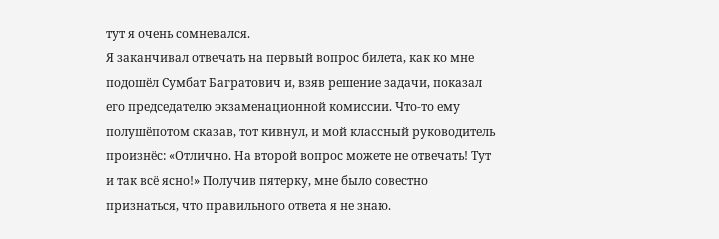тут я очень сомневался.
Я заканчивал отвечать на первый вопрос билета, как ко мне подошёл Сумбат Багратович и, взяв решение задачи, показал его председателю экзаменационной комиссии. Что-то ему полушёпотом сказав, тот кивнул, и мой классный руководитель произнёс: «Отлично. На второй вопрос можете не отвечать! Тут и так всё ясно!» Получив пятерку, мне было совестно признаться, что правильного ответа я не знаю.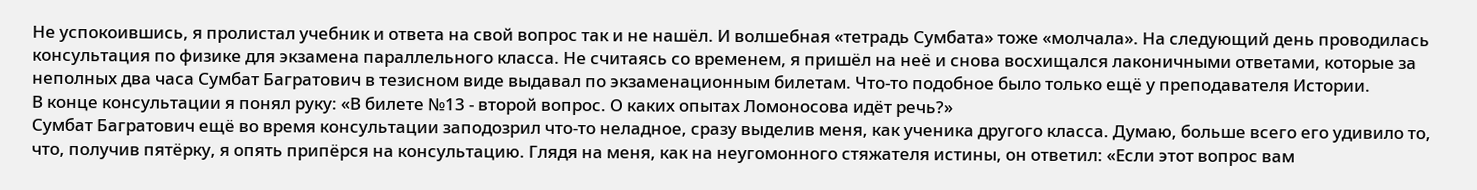Не успокоившись, я пролистал учебник и ответа на свой вопрос так и не нашёл. И волшебная «тетрадь Сумбата» тоже «молчала». На следующий день проводилась консультация по физике для экзамена параллельного класса. Не считаясь со временем, я пришёл на неё и снова восхищался лаконичными ответами, которые за неполных два часа Сумбат Багратович в тезисном виде выдавал по экзаменационным билетам. Что-то подобное было только ещё у преподавателя Истории.
В конце консультации я понял руку: «В билете №13 - второй вопрос. О каких опытах Ломоносова идёт речь?»
Сумбат Багратович ещё во время консультации заподозрил что-то неладное, сразу выделив меня, как ученика другого класса. Думаю, больше всего его удивило то, что, получив пятёрку, я опять припёрся на консультацию. Глядя на меня, как на неугомонного стяжателя истины, он ответил: «Если этот вопрос вам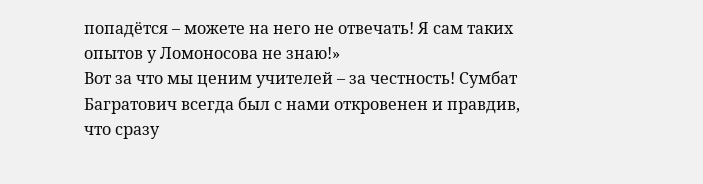попадётся – можете на него не отвечать! Я сам таких опытов у Ломоносова не знаю!»
Вот за что мы ценим учителей – за честность! Сумбат Багратович всегда был с нами откровенен и правдив, что сразу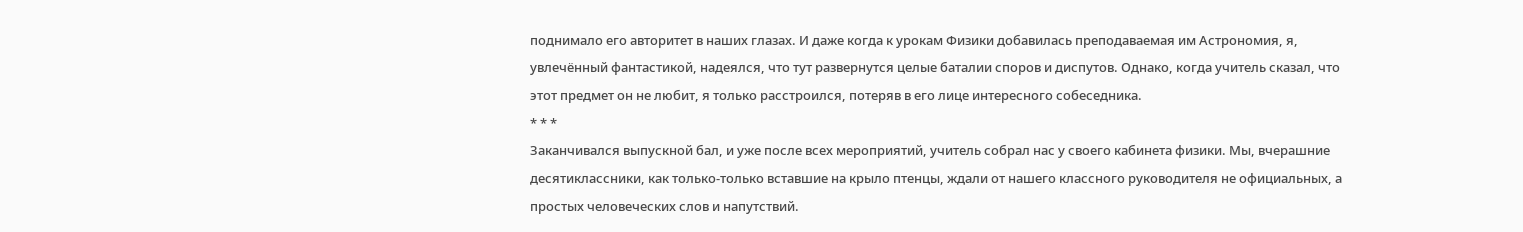поднимало его авторитет в наших глазах. И даже когда к урокам Физики добавилась преподаваемая им Астрономия, я, увлечённый фантастикой, надеялся, что тут развернутся целые баталии споров и диспутов. Однако, когда учитель сказал, что этот предмет он не любит, я только расстроился, потеряв в его лице интересного собеседника.
* * *
Заканчивался выпускной бал, и уже после всех мероприятий, учитель собрал нас у своего кабинета физики. Мы, вчерашние десятиклассники, как только-только вставшие на крыло птенцы, ждали от нашего классного руководителя не официальных, а простых человеческих слов и напутствий.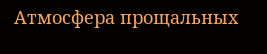Атмосфера прощальных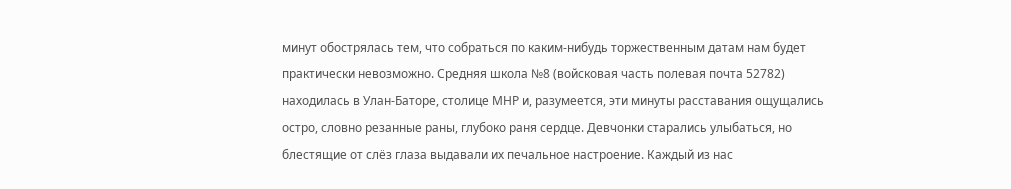минут обострялась тем, что собраться по каким-нибудь торжественным датам нам будет практически невозможно. Средняя школа №8 (войсковая часть полевая почта 52782) находилась в Улан-Баторе, столице МНР и, разумеется, эти минуты расставания ощущались остро, словно резанные раны, глубоко раня сердце. Девчонки старались улыбаться, но блестящие от слёз глаза выдавали их печальное настроение. Каждый из нас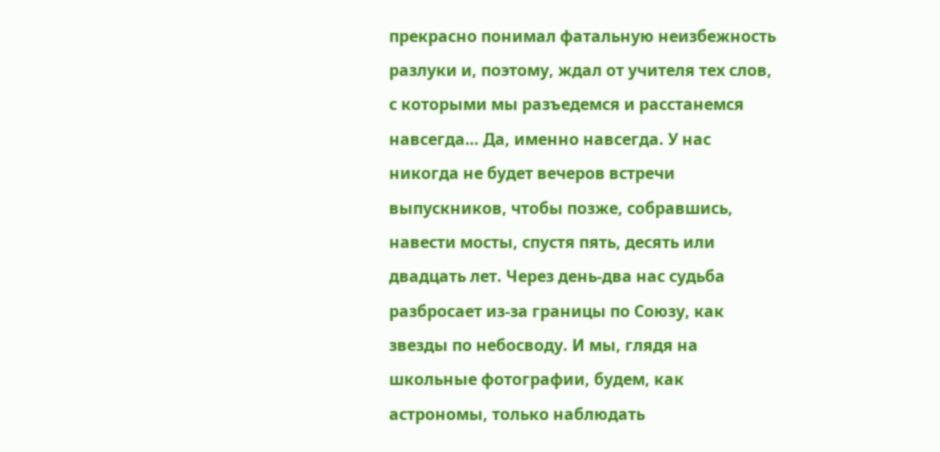прекрасно понимал фатальную неизбежность разлуки и, поэтому, ждал от учителя тех слов, с которыми мы разъедемся и расстанемся навсегда… Да, именно навсегда. У нас никогда не будет вечеров встречи выпускников, чтобы позже, собравшись, навести мосты, спустя пять, десять или двадцать лет. Через день-два нас судьба разбросает из-за границы по Союзу, как звезды по небосводу. И мы, глядя на школьные фотографии, будем, как астрономы, только наблюдать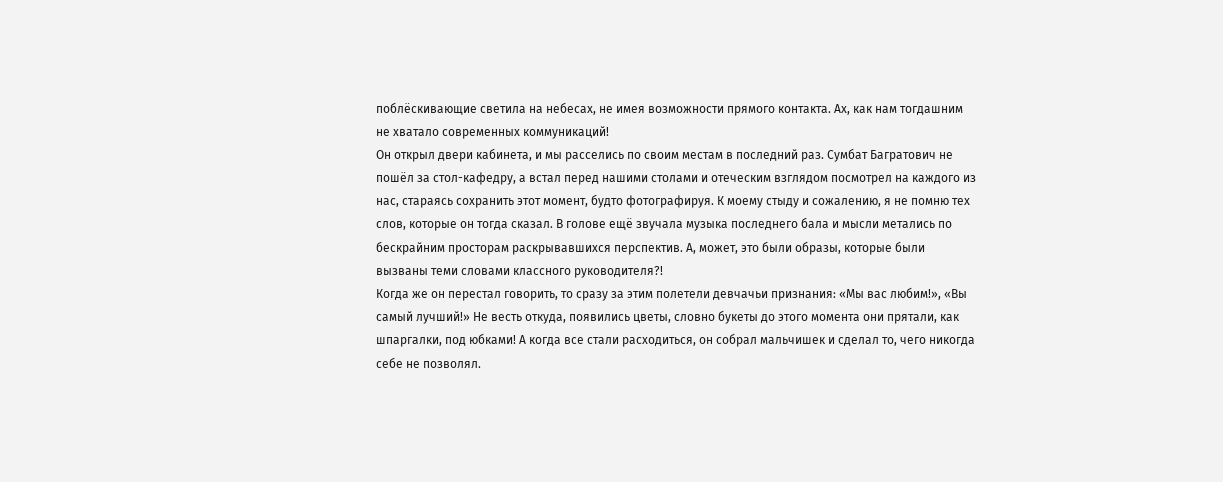поблёскивающие светила на небесах, не имея возможности прямого контакта. Ах, как нам тогдашним не хватало современных коммуникаций!
Он открыл двери кабинета, и мы расселись по своим местам в последний раз. Сумбат Багратович не пошёл за стол-кафедру, а встал перед нашими столами и отеческим взглядом посмотрел на каждого из нас, стараясь сохранить этот момент, будто фотографируя. К моему стыду и сожалению, я не помню тех слов, которые он тогда сказал. В голове ещё звучала музыка последнего бала и мысли метались по бескрайним просторам раскрывавшихся перспектив. А, может, это были образы, которые были вызваны теми словами классного руководителя?!
Когда же он перестал говорить, то сразу за этим полетели девчачьи признания: «Мы вас любим!», «Вы самый лучший!» Не весть откуда, появились цветы, словно букеты до этого момента они прятали, как шпаргалки, под юбками! А когда все стали расходиться, он собрал мальчишек и сделал то, чего никогда себе не позволял.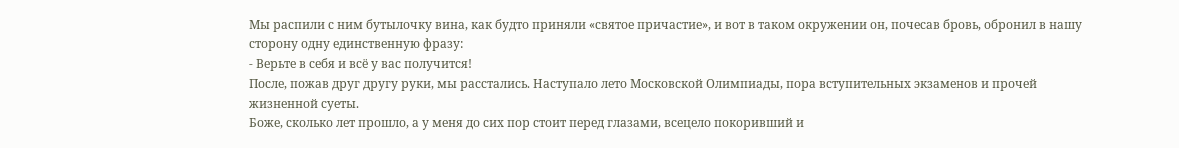Мы распили с ним бутылочку вина, как будто приняли «святое причастие», и вот в таком окружении он, почесав бровь, обронил в нашу сторону одну единственную фразу:
- Верьте в себя и всё у вас получится!
После, пожав друг другу руки, мы расстались. Наступало лето Московской Олимпиады, пора вступительных экзаменов и прочей жизненной суеты.
Боже, сколько лет прошло, а у меня до сих пор стоит перед глазами, всецело покоривший и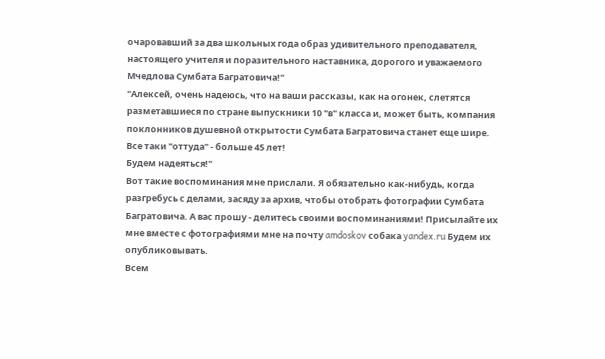очаровавший за два школьных года образ удивительного преподавателя, настоящего учителя и поразительного наставника, дорогого и уважаемого Мчедлова Сумбата Багратовича!"
"Алексей, очень надеюсь, что на ваши рассказы, как на огонек, слетятся разметавшиеся по стране выпускники 10 "в" класса и, может быть, компания поклонников душевной открытости Сумбата Багратовича станет еще шире.
Все таки "оттуда" - больше 45 лет!
Будем надеяться!"
Вот такие воспоминания мне прислали. Я обязательно как-нибудь, когда разгребусь с делами, засяду за архив, чтобы отобрать фотографии Сумбата Багратовича. А вас прошу - делитесь своими воспоминаниями! Присылайте их мне вместе с фотографиями мне на почту amdoskov собака yandex.ru Будем их опубликовывать.
Всем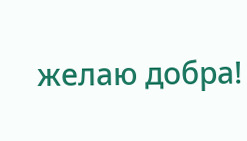желаю добра!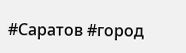#Саратов #город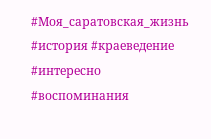#Моя_саратовская_жизнь #история #краеведение #интересно #воспоминания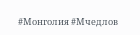#Монголия #Мчедлов